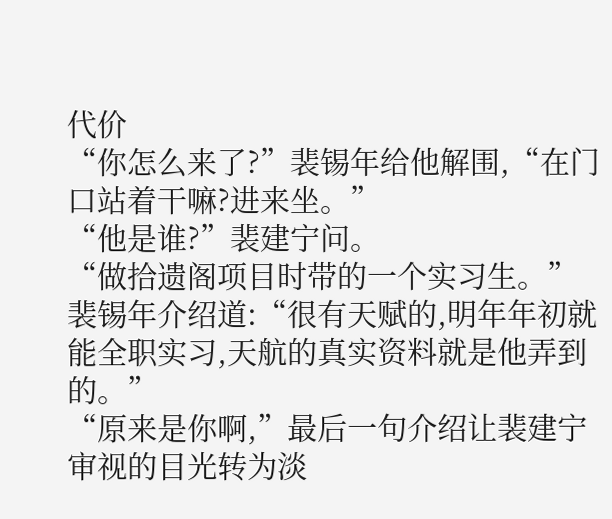代价
“你怎么来了?”裴锡年给他解围,“在门口站着干嘛?进来坐。”
“他是谁?”裴建宁问。
“做拾遗阁项目时带的一个实习生。”裴锡年介绍道:“很有天赋的,明年年初就能全职实习,天航的真实资料就是他弄到的。”
“原来是你啊,”最后一句介绍让裴建宁审视的目光转为淡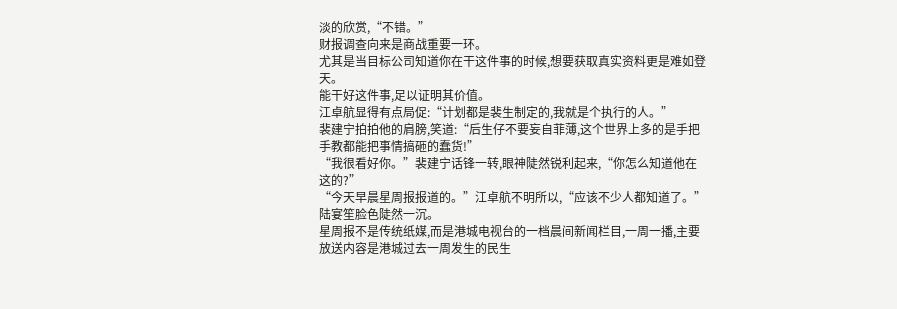淡的欣赏,“不错。”
财报调查向来是商战重要一环。
尤其是当目标公司知道你在干这件事的时候,想要获取真实资料更是难如登天。
能干好这件事,足以证明其价值。
江卓航显得有点局促:“计划都是裴生制定的,我就是个执行的人。”
裴建宁拍拍他的肩膀,笑道:“后生仔不要妄自菲薄,这个世界上多的是手把手教都能把事情搞砸的蠢货!”
“我很看好你。”裴建宁话锋一转,眼神陡然锐利起来,“你怎么知道他在这的?”
“今天早晨星周报报道的。”江卓航不明所以,“应该不少人都知道了。”
陆宴笙脸色陡然一沉。
星周报不是传统纸媒,而是港城电视台的一档晨间新闻栏目,一周一播,主要放送内容是港城过去一周发生的民生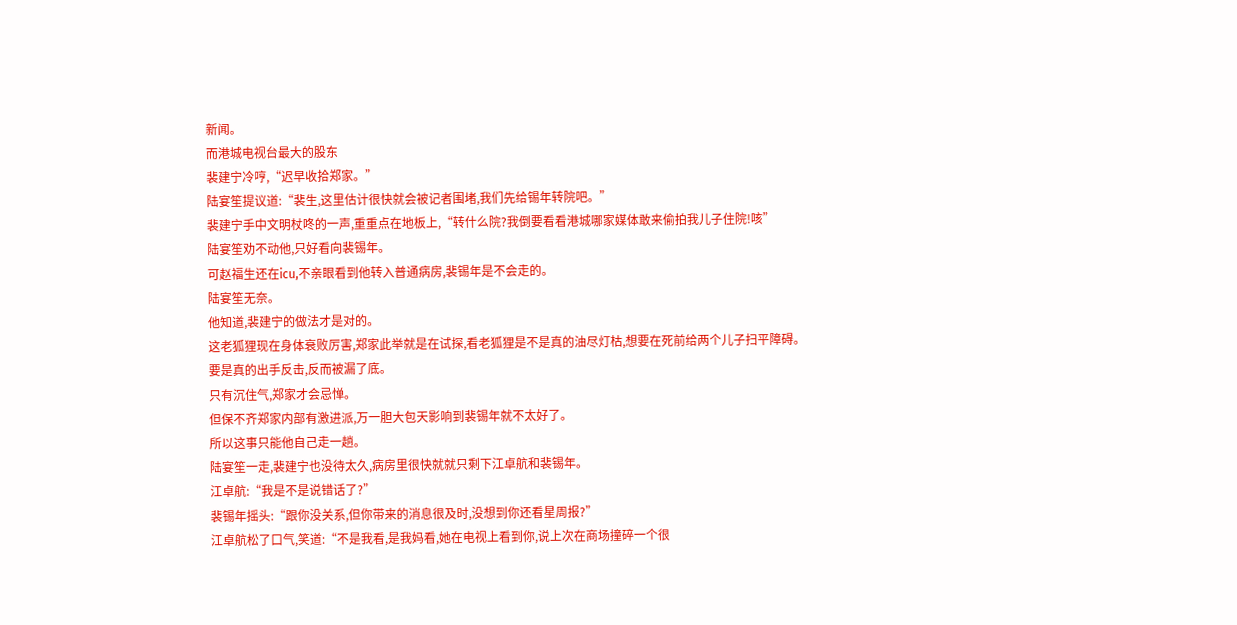新闻。
而港城电视台最大的股东
裴建宁冷哼,“迟早收拾郑家。”
陆宴笙提议道:“裴生,这里估计很快就会被记者围堵,我们先给锡年转院吧。”
裴建宁手中文明杖咚的一声,重重点在地板上,“转什么院?我倒要看看港城哪家媒体敢来偷拍我儿子住院!咳”
陆宴笙劝不动他,只好看向裴锡年。
可赵福生还在icu,不亲眼看到他转入普通病房,裴锡年是不会走的。
陆宴笙无奈。
他知道,裴建宁的做法才是对的。
这老狐狸现在身体衰败厉害,郑家此举就是在试探,看老狐狸是不是真的油尽灯枯,想要在死前给两个儿子扫平障碍。
要是真的出手反击,反而被漏了底。
只有沉住气,郑家才会忌惮。
但保不齐郑家内部有激进派,万一胆大包天影响到裴锡年就不太好了。
所以这事只能他自己走一趟。
陆宴笙一走,裴建宁也没待太久,病房里很快就就只剩下江卓航和裴锡年。
江卓航:“我是不是说错话了?”
裴锡年摇头:“跟你没关系,但你带来的消息很及时,没想到你还看星周报?”
江卓航松了口气,笑道:“不是我看,是我妈看,她在电视上看到你,说上次在商场撞碎一个很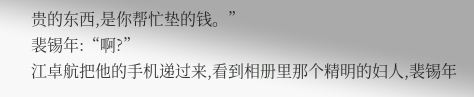贵的东西,是你帮忙垫的钱。”
裴锡年:“啊?”
江卓航把他的手机递过来,看到相册里那个精明的妇人,裴锡年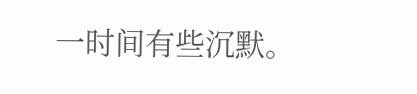一时间有些沉默。